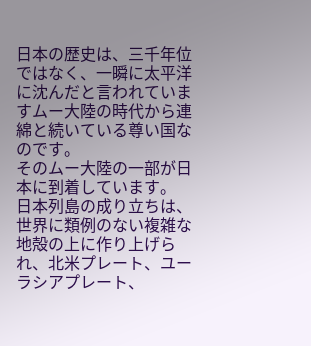日本の歴史は、三千年位ではなく、一瞬に太平洋に沈んだと言われていますムー大陸の時代から連綿と続いている尊い国なのです。
そのムー大陸の一部が日本に到着しています。
日本列島の成り立ちは、世界に類例のない複雑な地殻の上に作り上げられ、北米プレート、ユーラシアプレート、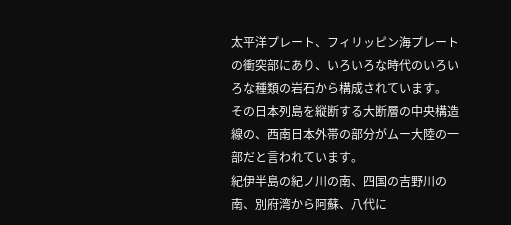太平洋プレート、フィリッピン海プレートの衝突部にあり、いろいろな時代のいろいろな種類の岩石から構成されています。
その日本列島を縦断する大断層の中央構造線の、西南日本外帯の部分がムー大陸の一部だと言われています。
紀伊半島の紀ノ川の南、四国の吉野川の南、別府湾から阿蘇、八代に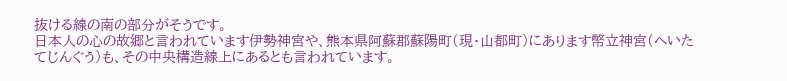抜ける線の南の部分がそうです。
日本人の心の故郷と言われています伊勢神宮や、熊本県阿蘇郡蘇陽町(現・山都町)にあります幣立神宮(へいたてじんぐう)も、その中央構造線上にあるとも言われています。